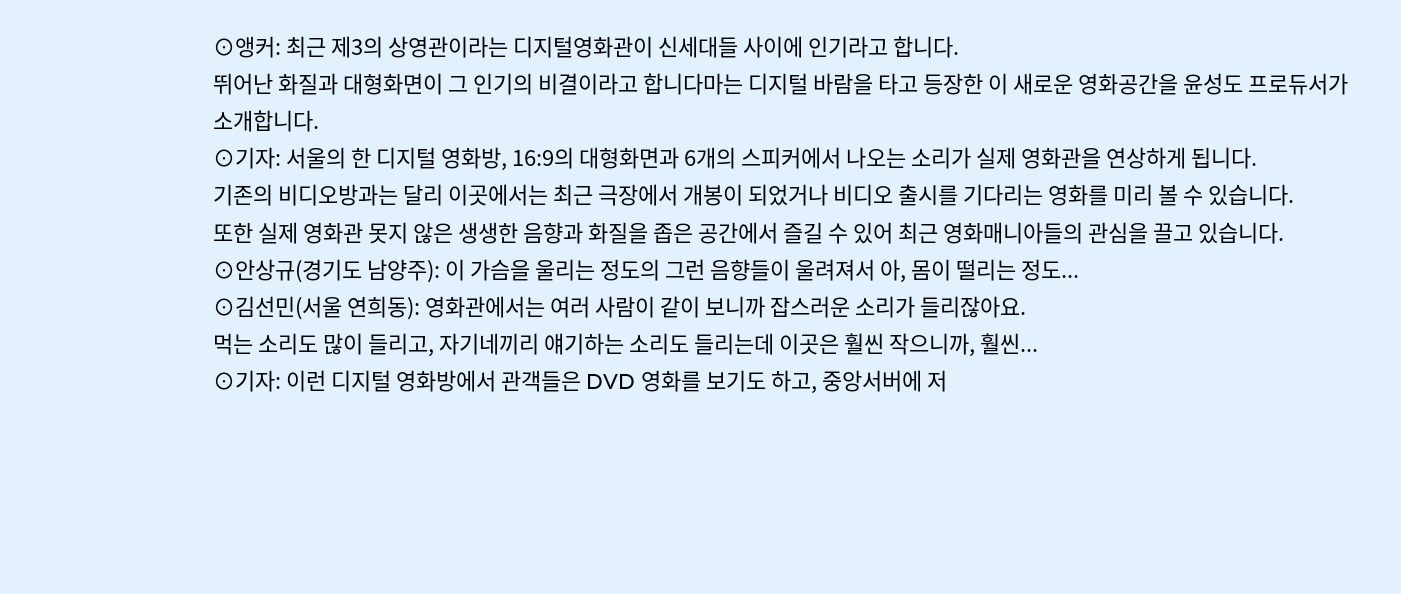⊙앵커: 최근 제3의 상영관이라는 디지털영화관이 신세대들 사이에 인기라고 합니다.
뛰어난 화질과 대형화면이 그 인기의 비결이라고 합니다마는 디지털 바람을 타고 등장한 이 새로운 영화공간을 윤성도 프로듀서가 소개합니다.
⊙기자: 서울의 한 디지털 영화방, 16:9의 대형화면과 6개의 스피커에서 나오는 소리가 실제 영화관을 연상하게 됩니다.
기존의 비디오방과는 달리 이곳에서는 최근 극장에서 개봉이 되었거나 비디오 출시를 기다리는 영화를 미리 볼 수 있습니다.
또한 실제 영화관 못지 않은 생생한 음향과 화질을 좁은 공간에서 즐길 수 있어 최근 영화매니아들의 관심을 끌고 있습니다.
⊙안상규(경기도 남양주): 이 가슴을 울리는 정도의 그런 음향들이 울려져서 아, 몸이 떨리는 정도...
⊙김선민(서울 연희동): 영화관에서는 여러 사람이 같이 보니까 잡스러운 소리가 들리잖아요.
먹는 소리도 많이 들리고, 자기네끼리 얘기하는 소리도 들리는데 이곳은 훨씬 작으니까, 훨씬...
⊙기자: 이런 디지털 영화방에서 관객들은 DVD 영화를 보기도 하고, 중앙서버에 저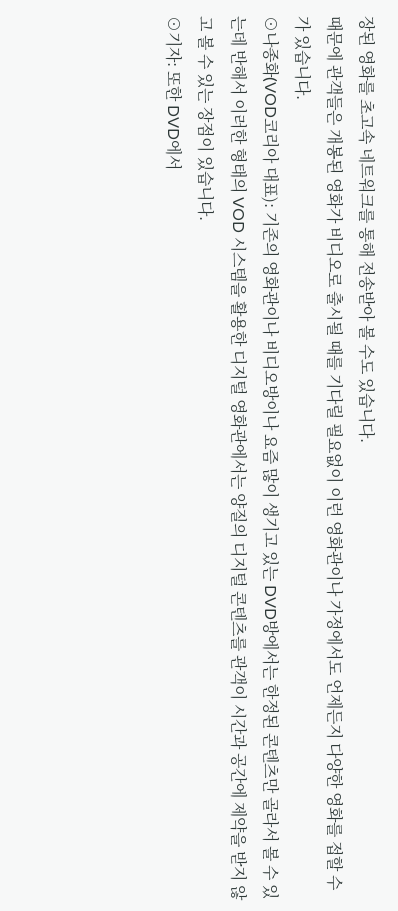장된 영화를 초고속 네트워크를 통해 전송받아 볼 수도 있습니다.
때문에 관객들은 개봉된 영화가 비디오로 출시될 때를 기다릴 필요없이 이런 영화관이나 가정에서도 언제든지 다양한 영화를 접할 수가 있습니다.
⊙나종화(VOD코리아 대표): 기존의 영화관이나 비디오방이나 요즘 많이 생기고 있는 DVD방에서는 한정된 콘텐츠만 골라서 볼 수 있는데 반해서 이러한 형태의 VOD 시스템을 활용한 디지털 영화관에서는 양질의 디지털 콘텐츠를 관객이 시간과 공간에 제약을 받지 않고 볼 수 있는 장점이 있습니다.
⊙기자: 또한 DVD에서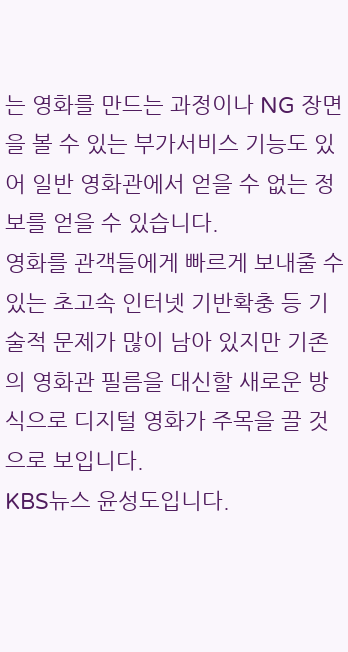는 영화를 만드는 과정이나 NG 장면을 볼 수 있는 부가서비스 기능도 있어 일반 영화관에서 얻을 수 없는 정보를 얻을 수 있습니다.
영화를 관객들에게 빠르게 보내줄 수 있는 초고속 인터넷 기반확충 등 기술적 문제가 많이 남아 있지만 기존의 영화관 필름을 대신할 새로운 방식으로 디지털 영화가 주목을 끌 것으로 보입니다.
KBS뉴스 윤성도입니다.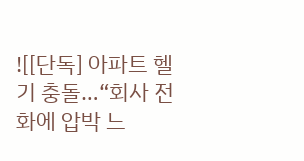![[단독] 아파트 헬기 충돌…“회사 전화에 압박 느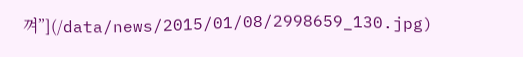껴”](/data/news/2015/01/08/2998659_130.jpg)